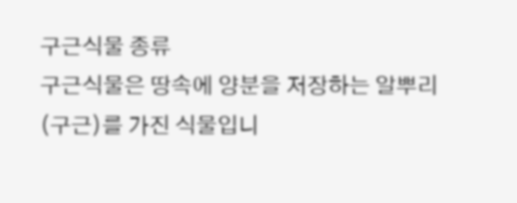구근식물 종류
구근식물은 땅속에 양분을 저장하는 알뿌리(구근)를 가진 식물입니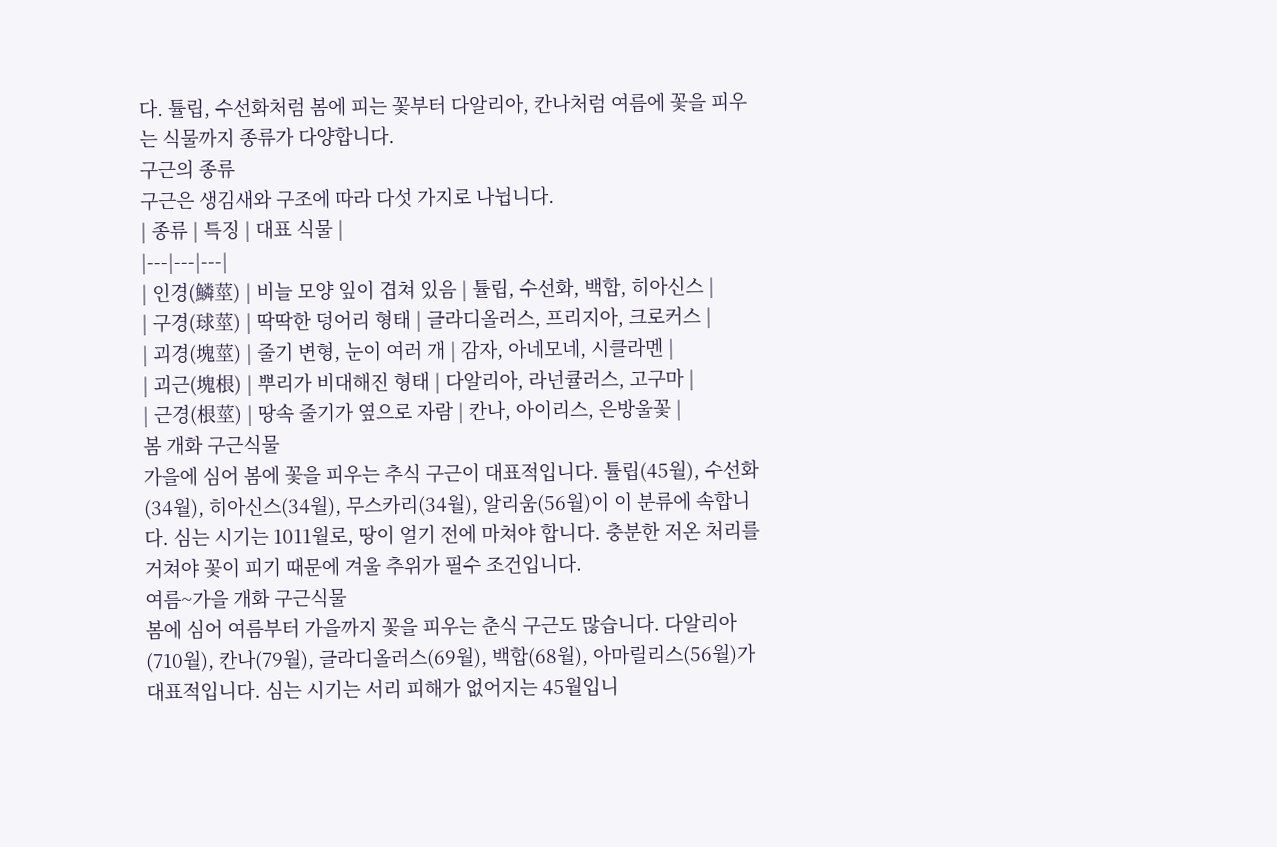다. 튤립, 수선화처럼 봄에 피는 꽃부터 다알리아, 칸나처럼 여름에 꽃을 피우는 식물까지 종류가 다양합니다.
구근의 종류
구근은 생김새와 구조에 따라 다섯 가지로 나뉩니다.
| 종류 | 특징 | 대표 식물 |
|---|---|---|
| 인경(鱗莖) | 비늘 모양 잎이 겹쳐 있음 | 튤립, 수선화, 백합, 히아신스 |
| 구경(球莖) | 딱딱한 덩어리 형태 | 글라디올러스, 프리지아, 크로커스 |
| 괴경(塊莖) | 줄기 변형, 눈이 여러 개 | 감자, 아네모네, 시클라멘 |
| 괴근(塊根) | 뿌리가 비대해진 형태 | 다알리아, 라넌큘러스, 고구마 |
| 근경(根莖) | 땅속 줄기가 옆으로 자람 | 칸나, 아이리스, 은방울꽃 |
봄 개화 구근식물
가을에 심어 봄에 꽃을 피우는 추식 구근이 대표적입니다. 튤립(45월), 수선화(34월), 히아신스(34월), 무스카리(34월), 알리움(56월)이 이 분류에 속합니다. 심는 시기는 1011월로, 땅이 얼기 전에 마쳐야 합니다. 충분한 저온 처리를 거쳐야 꽃이 피기 때문에 겨울 추위가 필수 조건입니다.
여름~가을 개화 구근식물
봄에 심어 여름부터 가을까지 꽃을 피우는 춘식 구근도 많습니다. 다알리아(710월), 칸나(79월), 글라디올러스(69월), 백합(68월), 아마릴리스(56월)가 대표적입니다. 심는 시기는 서리 피해가 없어지는 45월입니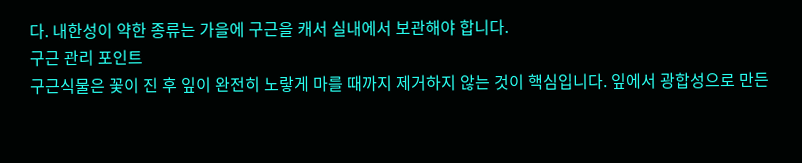다. 내한성이 약한 종류는 가을에 구근을 캐서 실내에서 보관해야 합니다.
구근 관리 포인트
구근식물은 꽃이 진 후 잎이 완전히 노랗게 마를 때까지 제거하지 않는 것이 핵심입니다. 잎에서 광합성으로 만든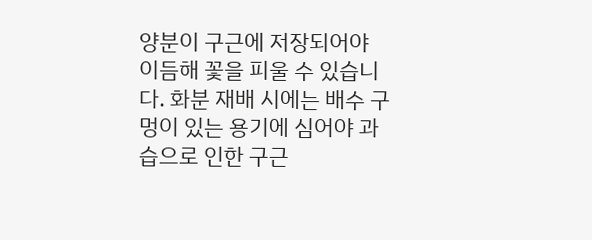양분이 구근에 저장되어야 이듬해 꽃을 피울 수 있습니다. 화분 재배 시에는 배수 구멍이 있는 용기에 심어야 과습으로 인한 구근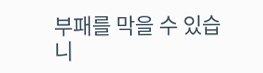부패를 막을 수 있습니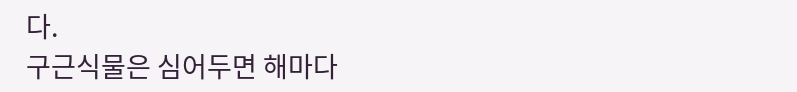다.
구근식물은 심어두면 해마다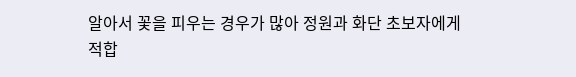알아서 꽃을 피우는 경우가 많아 정원과 화단 초보자에게 적합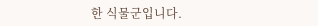한 식물군입니다.